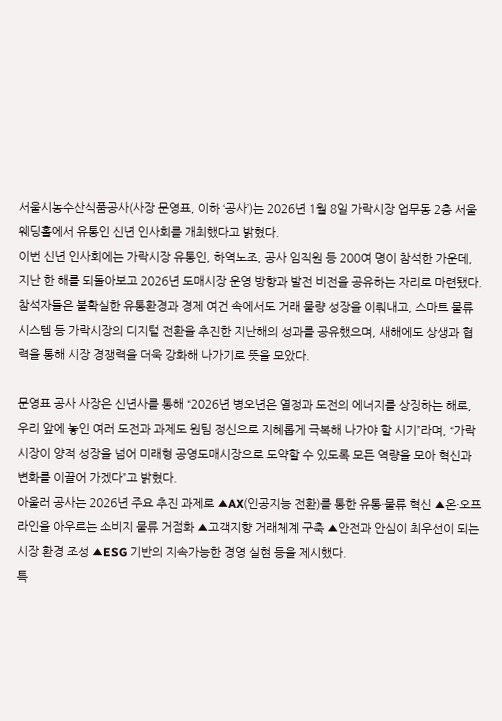서울시농수산식품공사(사장 문영표, 이하 ‘공사’)는 2026년 1월 8일 가락시장 업무동 2층 서울웨딩홀에서 유통인 신년 인사회를 개최했다고 밝혔다.
이번 신년 인사회에는 가락시장 유통인, 하역노조, 공사 임직원 등 200여 명이 참석한 가운데, 지난 한 해를 되돌아보고 2026년 도매시장 운영 방향과 발전 비전을 공유하는 자리로 마련됐다.
참석자들은 불확실한 유통환경과 경제 여건 속에서도 거래 물량 성장을 이뤄내고, 스마트 물류 시스템 등 가락시장의 디지털 전환을 추진한 지난해의 성과를 공유했으며, 새해에도 상생과 협력을 통해 시장 경쟁력을 더욱 강화해 나가기로 뜻을 모았다.

문영표 공사 사장은 신년사를 통해 “2026년 병오년은 열정과 도전의 에너지를 상징하는 해로, 우리 앞에 놓인 여러 도전과 과제도 원팀 정신으로 지혜롭게 극복해 나가야 할 시기”라며, “가락시장이 양적 성장을 넘어 미래형 공영도매시장으로 도약할 수 있도록 모든 역량을 모아 혁신과 변화를 이끌어 가겠다”고 밝혔다.
아울러 공사는 2026년 주요 추진 과제로 ▲AX(인공지능 전환)를 통한 유통·물류 혁신 ▲온·오프라인을 아우르는 소비지 물류 거점화 ▲고객지향 거래체계 구축 ▲안전과 안심이 최우선이 되는 시장 환경 조성 ▲ESG 기반의 지속가능한 경영 실현 등을 제시했다.
특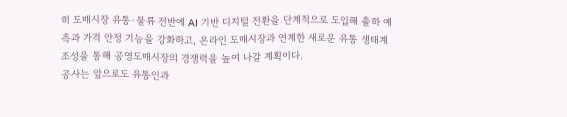히 도매시장 유통·물류 전반에 AI 기반 디지털 전환을 단계적으로 도입해 출하 예측과 가격 안정 기능을 강화하고, 온라인 도매시장과 연계한 새로운 유통 생태계 조성을 통해 공영도매시장의 경쟁력을 높여 나갈 계획이다.
공사는 앞으로도 유통인과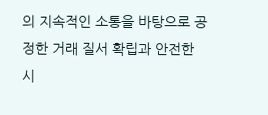의 지속적인 소통을 바탕으로 공정한 거래 질서 확립과 안전한 시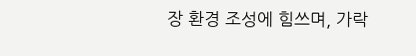장 환경 조성에 힘쓰며, 가락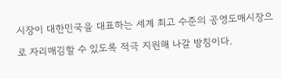시장이 대한민국을 대표하는 세계 최고 수준의 공영도매시장으로 자리매김할 수 있도록 적극 지원해 나갈 방침이다.